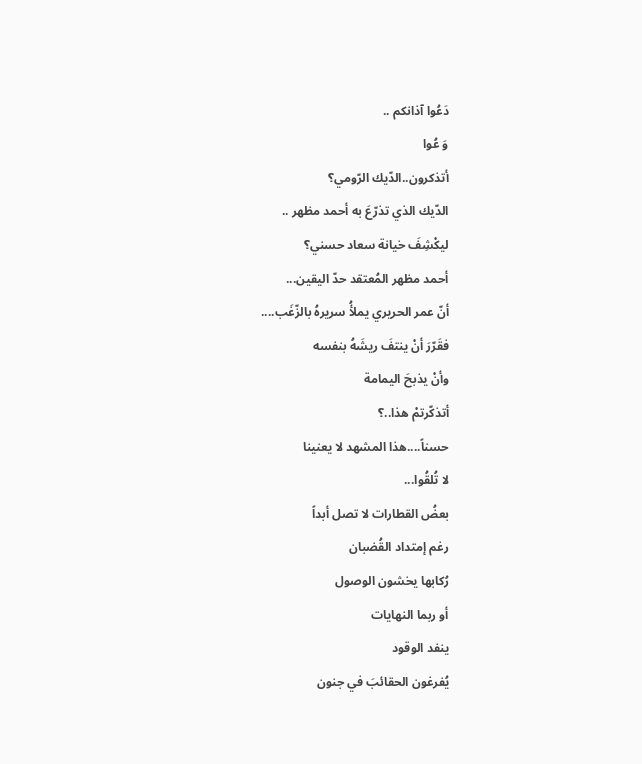دَعُوا آذانكم ..
وَ عُوا
أتذكرون..الدّيك الرّومي؟
الدّيك الذي تذرّعَ به أحمد مظهر ..
ليكْشِفَ خيانة سعاد حسني؟
أحمد مظهر المُعتقد حدّ اليقين...
أنّ عمر الحريري يملأُ سريرهُ بالزّغَب....
فقَرّرَ أنْ ينتفَ ريشَهُ بنفسه
وأنْ يذبحَ اليمامة
أتذكّرتمْ هذا..؟
حسناً....هذا المشهد لا يعنينا
لا تُلقُوا...
بعضُ القطارات لا تصل أبداً
رغم إمتداد القُضبان
رُكابها يخشون الوصول
أو ربما النهايات
ينفد الوقود
يُفرغون الحقائبَ في جنون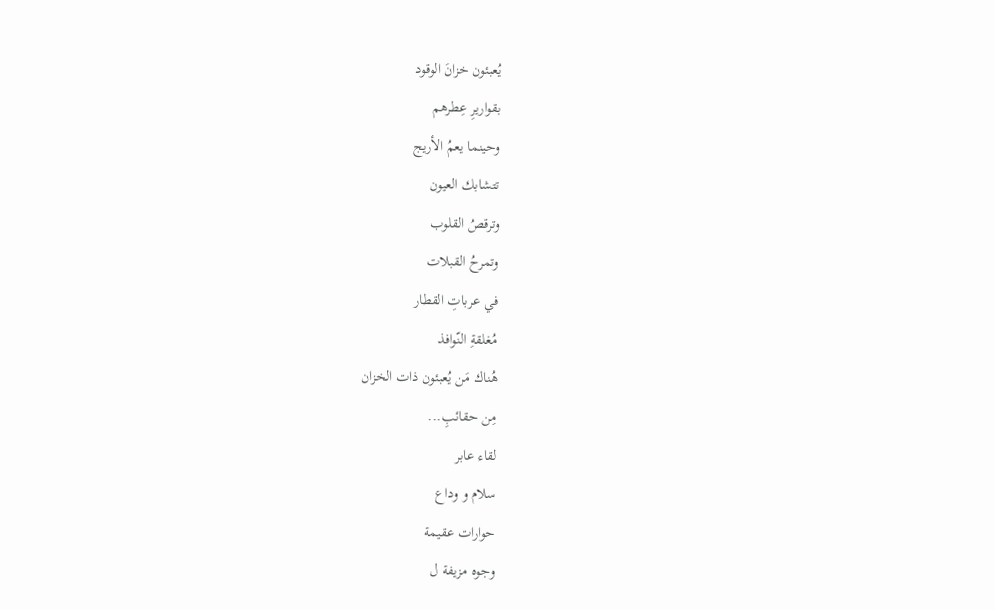يُعبئون خزانَ الوقود
بقواريرِ عِطرهم
وحينما يعمُ الأريج
تتشابك العيون
وترقصُ القلوب
وتمرحُ القبلات
في عرباتِ القطار
مُغلقةِ النّوافذ
هُناك مَن يُعبئون ذات الخزان
مِن حقائبِ...
لقاء عابر
سلام و وداع
حوارات عقيمة
وجوه مزيفة ل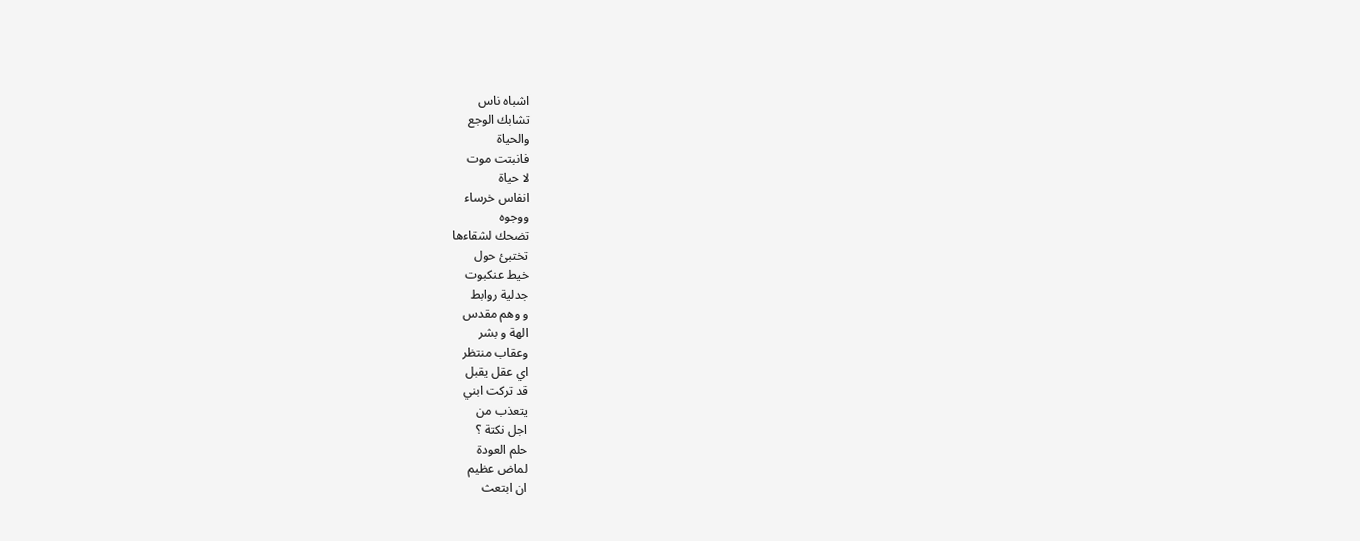اشباه ناس
تشابك الوجع
والحياة
فانبتت موت
لا حياة
انفاس خرساء
ووجوه
تضحك لشقاءها
تختبئ حول
خيط عنكبوت
جدلية روابط
و وهم مقدس
الهة و بشر
وعقاب منتظر
اي عقل يقبل
قد تركت ابني
يتعذب من
اجل نكتة ؟
حلم العودة
لماض عظيم
ان ابتعث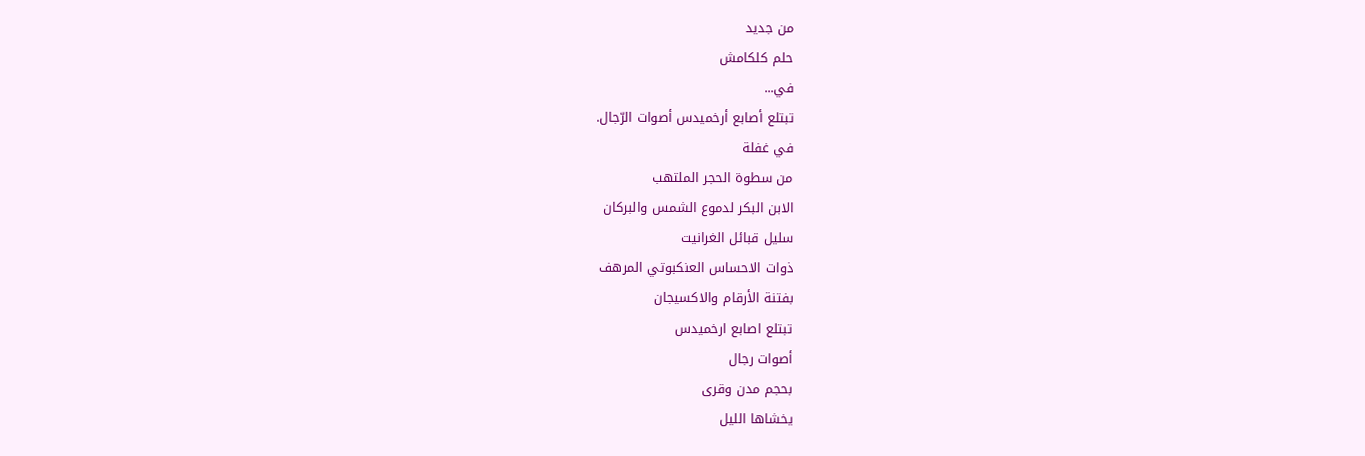من جديد
حلم كلكامش
في...
تبتلع أصابع أرخميدس أصوات الرّجال.
في غفلة
من سطوة الحجر الملتهب
الابن البكر لدموع الشمس والبركان
سليل قبائل الغرانيت
ذوات الاحساس العنكبوتي المرهف
بفتنة الأرقام والاكسيجان
تبتلع اصابع ارخميدس
أصوات رجال
بحجم مدن وقرى
يخشاها الليل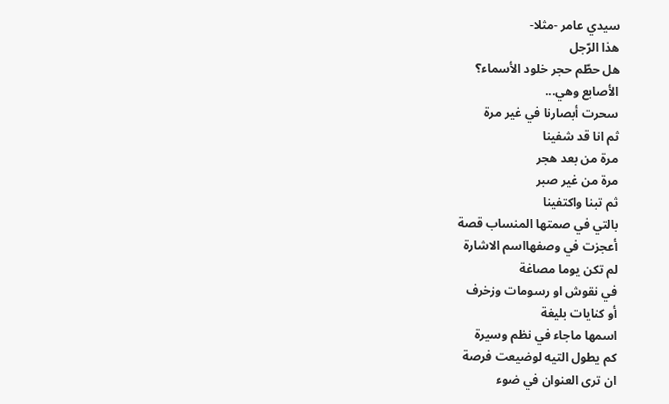سيدي عامر -مثلا-
هذا الرّجل
هل حطّم حجر خلود الأسماء؟
الأصابع وهي...
سحرت أبصارنا في غير مرة
ثم انا قد شفينا
مرة من بعد هجر
مرة من غير صبر
ثم تبنا واكتفينا
بالتي في صمتها المنساب قصة
أعجزت في وصفهااسم الاشارة
لم تكن يوما مصاغة
في نقوش او رسومات وزخرف
أو كنايات بليغة
اسمها ماجاء في نظم وسيرة
كم يطول التيه لوضيعت فرصة
ان ترى العنوان في ضوء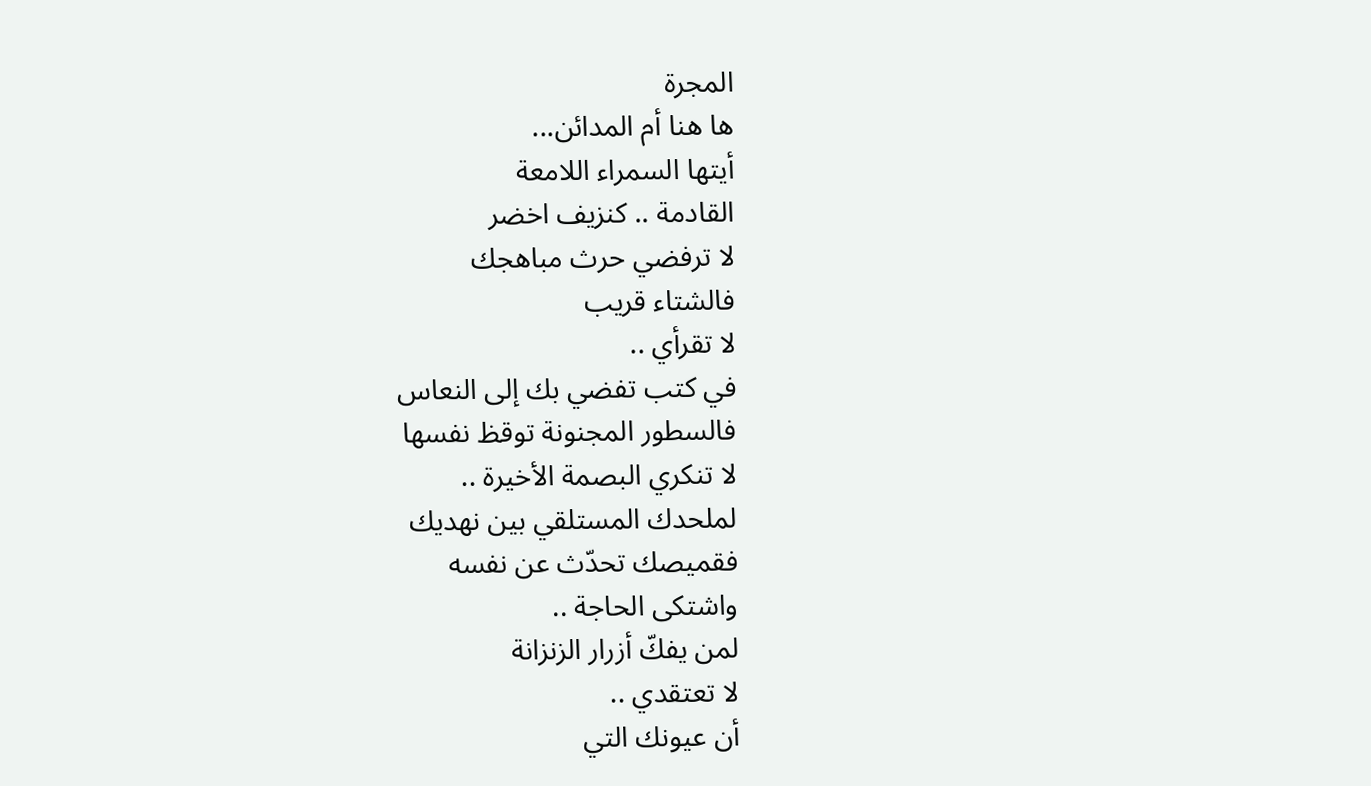المجرة
ها هنا أم المدائن...
أيتها السمراء اللامعة
القادمة .. كنزيف اخضر
لا ترفضي حرث مباهجك
فالشتاء قريب
لا تقرأي ..
في كتب تفضي بك إلى النعاس
فالسطور المجنونة توقظ نفسها
لا تنكري البصمة الأخيرة ..
لملحدك المستلقي بين نهديك
فقميصك تحدّث عن نفسه
واشتكى الحاجة ..
لمن يفكّ أزرار الزنزانة
لا تعتقدي ..
أن عيونك التي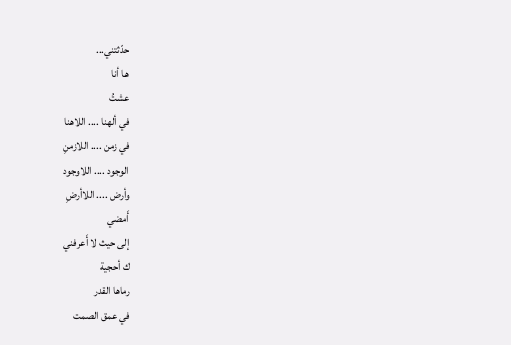حدّثتني...
هـا أنا
عشتُ
في ألهنا .... اللاهنا
في زمن .... اللازمنِ
الوجود .... اللاوجود
وأرض .... اللاأرضِ
أَمضي
إلى حيث لا أَعرفني
ك أحجية
رماها القدر
في عمق الصمت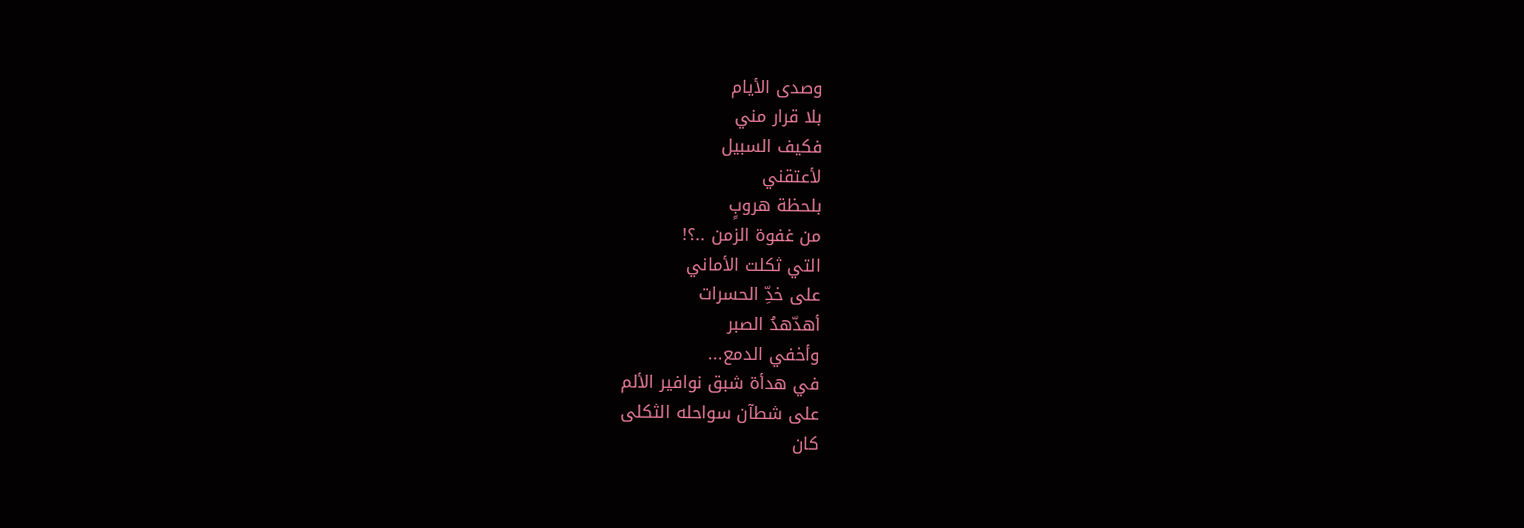وصدى الأيام
بلا قرار مني
فكيف السبيل
لأعتقني
بلحظة هروبٍ
من غفوة الزمن ..؟!
التي ثكلت الأماني
على خدِّ الحسرات
أهدّهدُ الصبر
وأخفي الدمع...
في هدأة شبق نوافير الألم
على شطآن سواحله الثكلى
كان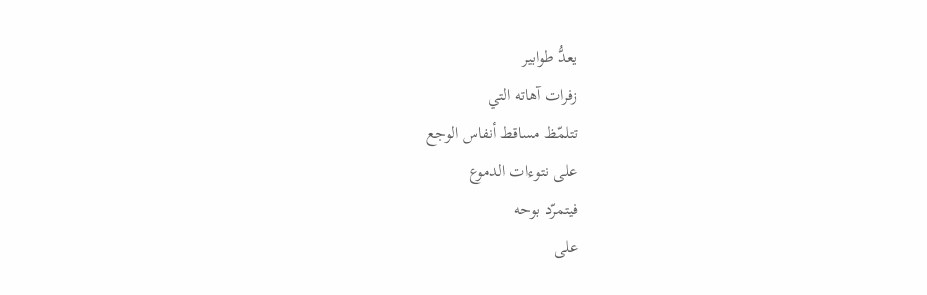يعدُّ طوابير
زفرات آهاته التي
تتلمّظ مساقط أنفاس الوجع
على نتوءات الدموع
فيتمرّد بوحه
على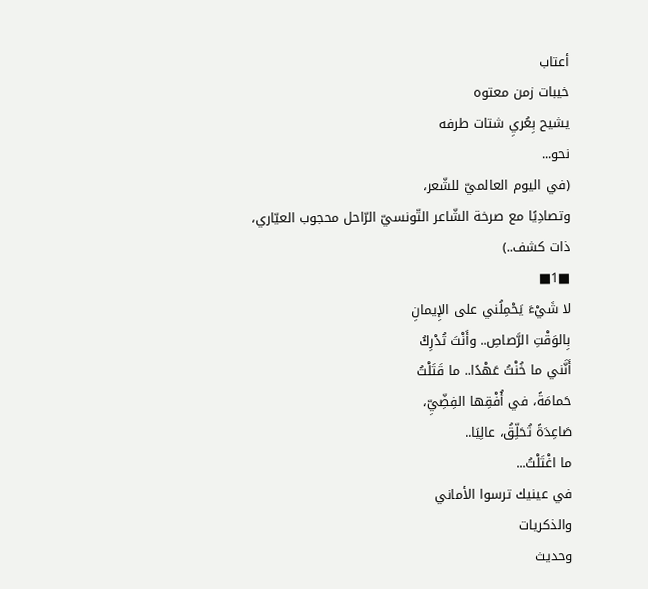أعتاب
خيبات زمن معتوه
يشيح بِعُريِ شتات طرفه
نحو...
(في اليوم العالميّ للشّعر،
وتصادِيًا مع صرخة الشّاعر التّونسيّ الرّاحل محجوب العيّاري، ذات كشف..)
■1■
لا شَيْءَ يَحْمِلُني على الإِيمانِ
بِالوَقْتِ الرَّصاصِ.. وأَنْتَ تُدْرِكُ
أَنَّني ما خُنْتُ عَهْدًا.. ما قَتَلْتُ
حَمامَةً، في أُفْقِها الفِضِّيِّ،
صَاعِدَةً تُحَلِّقُ، عالِيَا..
ما اغْتَلْتُ...
في عينيك ترسوا الأماني
والذكريات
وحديث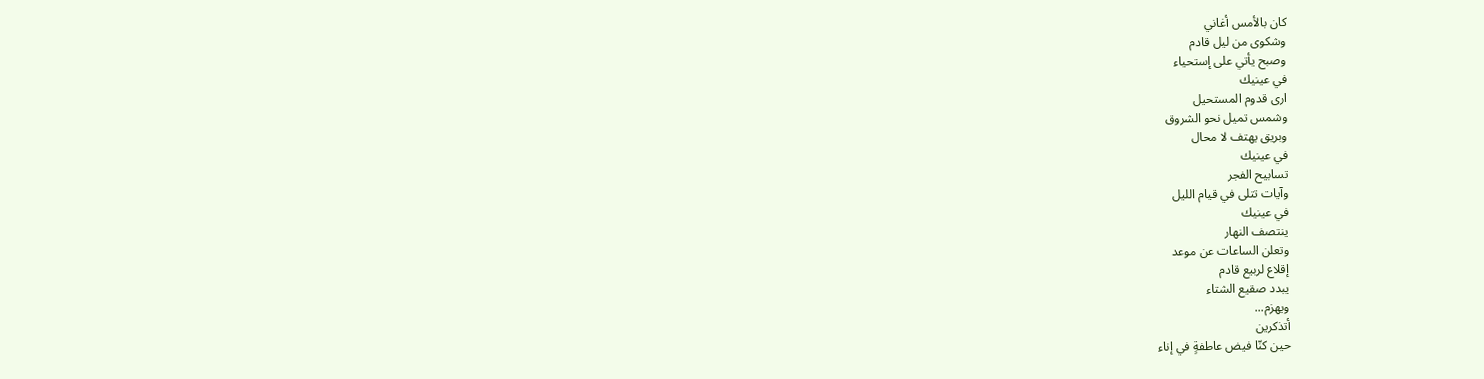كان بالأمس أغاني
وشكوى من ليل قادم
وصبح يأتي على إستحياء
في عينيك
ارى قدوم المستحيل
وشمس تميل نحو الشروق
وبريق يهتف لا محال
في عينيك
تسابيح الفجر
وآيات تتلى في قيام الليل
في عينيك
ينتصف النهار
وتعلن الساعات عن موعد
إقلاع لربيع قادم
يبدد صقيع الشتاء
ويهزم...
أتذكرين
حين كنّا فيض عاطفةٍ في إناء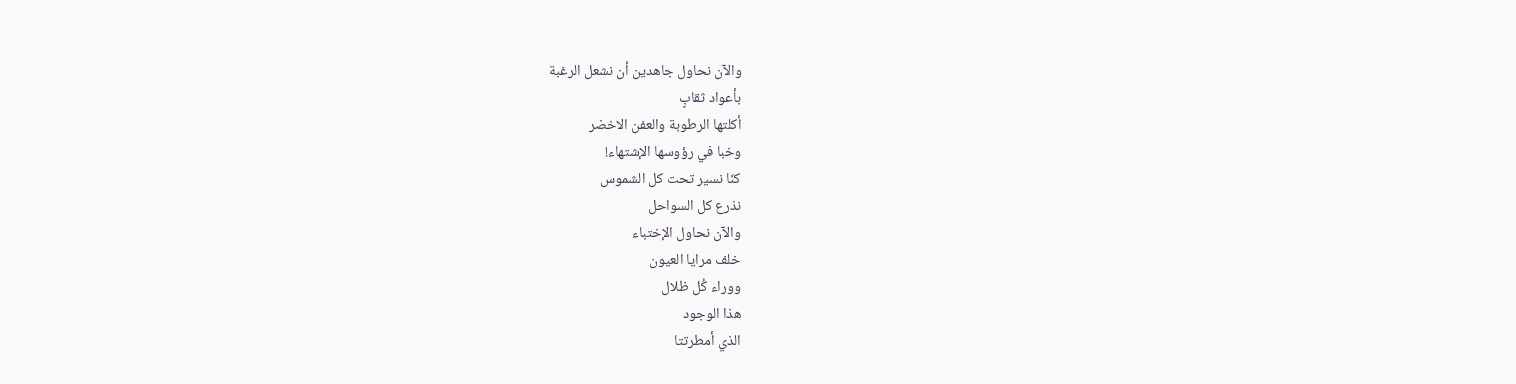والآن نحاول جاهدين أن نشعل الرغبة
بأعواد ثقابٍ
أكلتها الرطوبة والعفن الاخضر
وخبا في رؤوسها الإشتهاء!
كنّا نسير تحت كل الشموس
نذرع كل السواحل
والآن نحاول الإختباء
خلف مرايا العيون
ووراء كُل ظلال
هذا الوجود
الذي أمطرتتا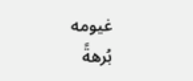غيومه
بُرهةً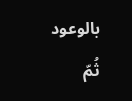بالوعود
ثُمّ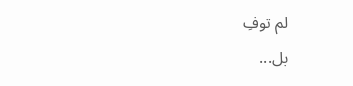لم توفِ
بل...